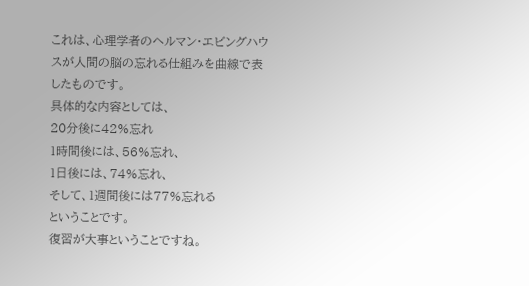これは、心理学者のヘルマン・エビングハウスが人間の脳の忘れる仕組みを曲線で表したものです。
具体的な内容としては、
20分後に42%忘れ
1時間後には、56%忘れ、
1日後には、74%忘れ、
そして、1週間後には77%忘れる
ということです。
復習が大事ということですね。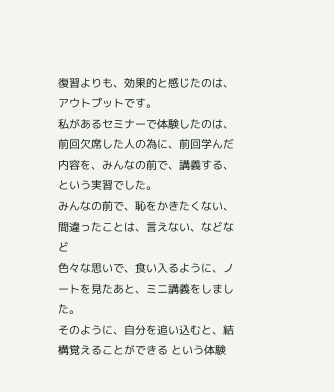復習よりも、効果的と感じたのは、アウトプットです。
私があるセミナーで体験したのは、前回欠席した人の為に、前回学んだ内容を、みんなの前で、講義する、という実習でした。
みんなの前で、恥をかきたくない、間違ったことは、言えない、などなど
色々な思いで、食い入るように、ノートを見たあと、ミニ講義をしました。
そのように、自分を追い込むと、結構覚えることができる という体験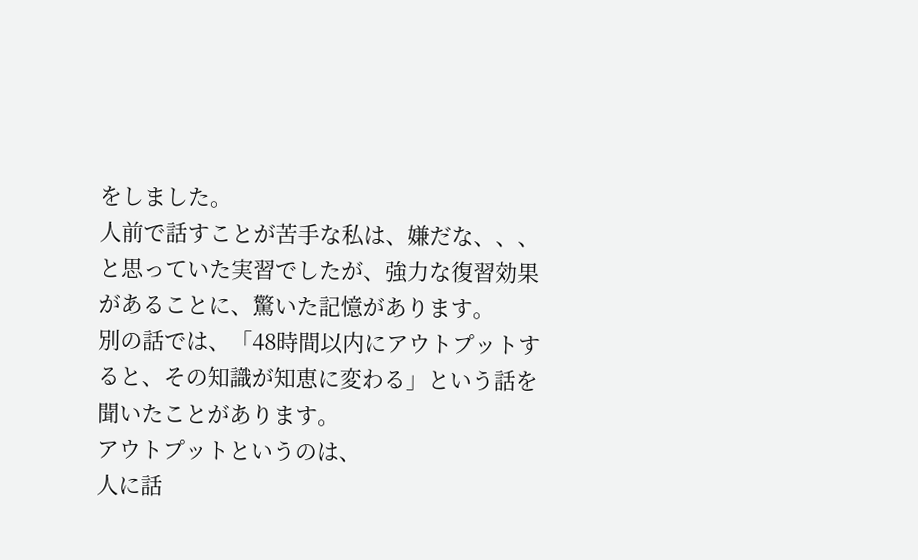をしました。
人前で話すことが苦手な私は、嫌だな、、、と思っていた実習でしたが、強力な復習効果があることに、驚いた記憶があります。
別の話では、「48時間以内にアウトプットすると、その知識が知恵に変わる」という話を聞いたことがあります。
アウトプットというのは、
人に話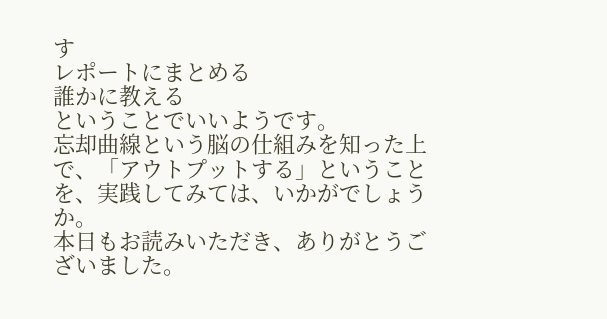す
レポートにまとめる
誰かに教える
ということでいいようです。
忘却曲線という脳の仕組みを知った上で、「アウトプットする」ということを、実践してみては、いかがでしょうか。
本日もお読みいただき、ありがとうございました。